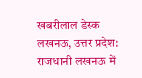खबरीलाल डेस्क
लखनऊ, उत्तर प्रदेश: राजधानी लखनऊ में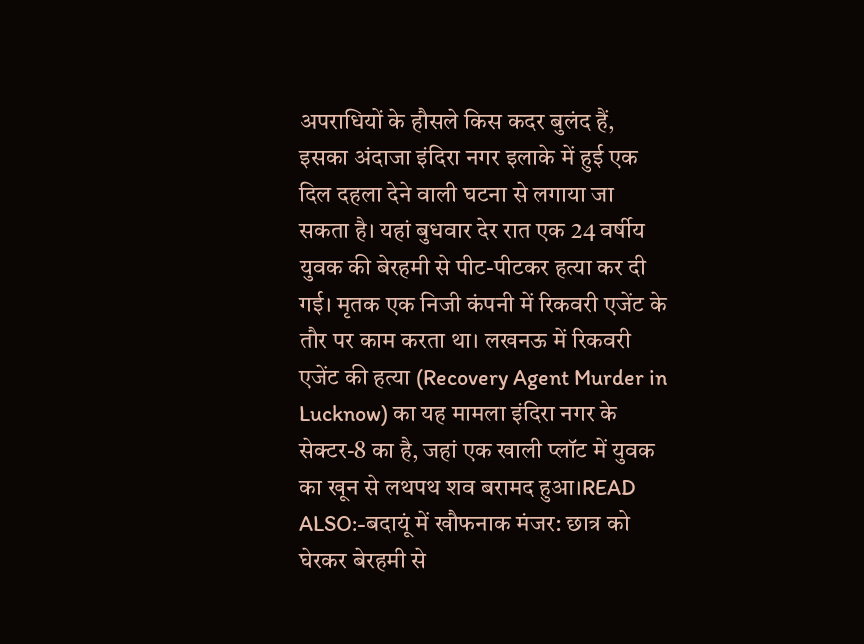अपराधियों के हौसले किस कदर बुलंद हैं, इसका अंदाजा इंदिरा नगर इलाके में हुई एक दिल दहला देने वाली घटना से लगाया जा सकता है। यहां बुधवार देर रात एक 24 वर्षीय युवक की बेरहमी से पीट-पीटकर हत्या कर दी गई। मृतक एक निजी कंपनी में रिकवरी एजेंट के तौर पर काम करता था। लखनऊ में रिकवरी एजेंट की हत्या (Recovery Agent Murder in Lucknow) का यह मामला इंदिरा नगर के सेक्टर-8 का है, जहां एक खाली प्लॉट में युवक का खून से लथपथ शव बरामद हुआ।READ ALSO:-बदायूं में खौफनाक मंजर: छात्र को घेरकर बेरहमी से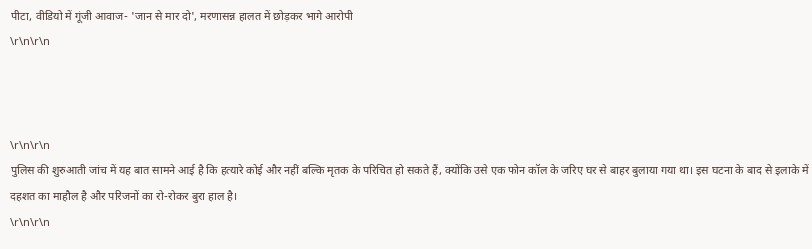पीटा, वीडियो में गूंजी आवाज- 'जान से मार दो', मरणासन्न हालत में छोड़कर भागे आरोपी
\r\n\r\n



\r\n\r\n
पुलिस की शुरुआती जांच में यह बात सामने आई है कि हत्यारे कोई और नहीं बल्कि मृतक के परिचित हो सकते हैं, क्योंकि उसे एक फोन कॉल के जरिए घर से बाहर बुलाया गया था। इस घटना के बाद से इलाके में दहशत का माहौल है और परिजनों का रो-रोकर बुरा हाल है।
\r\n\r\n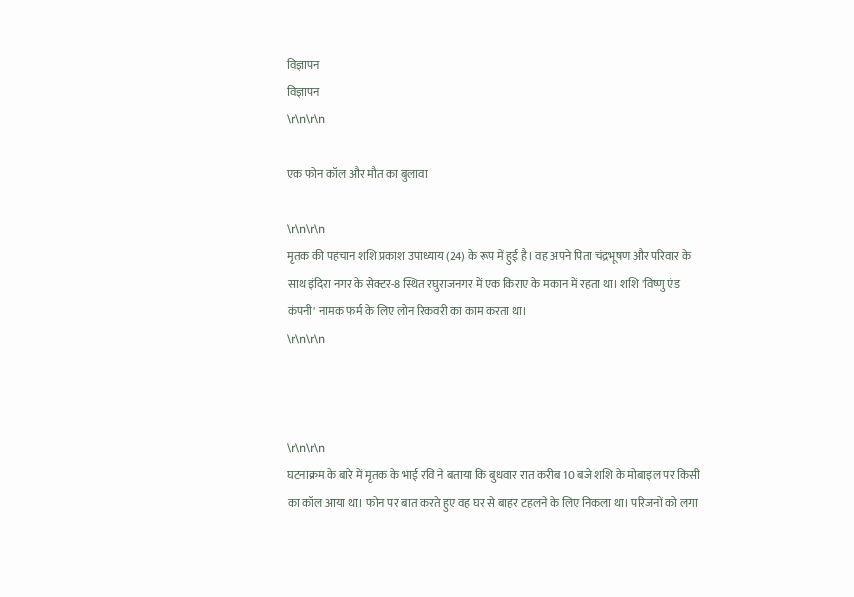विज्ञापन
विज्ञापन
\r\n\r\n

एक फोन कॉल और मौत का बुलावा

\r\n\r\n
मृतक की पहचान शशि प्रकाश उपाध्याय (24) के रूप में हुई है। वह अपने पिता चंद्रभूषण और परिवार के साथ इंदिरा नगर के सेक्टर-8 स्थित रघुराजनगर में एक किराए के मकान में रहता था। शशि 'विष्णु एंड कंपनी' नामक फर्म के लिए लोन रिकवरी का काम करता था।
\r\n\r\n



\r\n\r\n
घटनाक्रम के बारे में मृतक के भाई रवि ने बताया कि बुधवार रात करीब 10 बजे शशि के मोबाइल पर किसी का कॉल आया था। फोन पर बात करते हुए वह घर से बाहर टहलने के लिए निकला था। परिजनों को लगा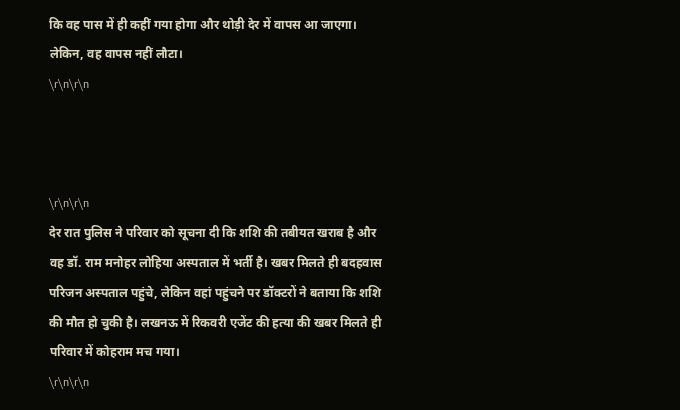कि वह पास में ही कहीं गया होगा और थोड़ी देर में वापस आ जाएगा। लेकिन, वह वापस नहीं लौटा।
\r\n\r\n



\r\n\r\n
देर रात पुलिस ने परिवार को सूचना दी कि शशि की तबीयत खराब है और वह डॉ. राम मनोहर लोहिया अस्पताल में भर्ती है। खबर मिलते ही बदहवास परिजन अस्पताल पहुंचे, लेकिन वहां पहुंचने पर डॉक्टरों ने बताया कि शशि की मौत हो चुकी है। लखनऊ में रिकवरी एजेंट की हत्या की खबर मिलते ही परिवार में कोहराम मच गया।
\r\n\r\n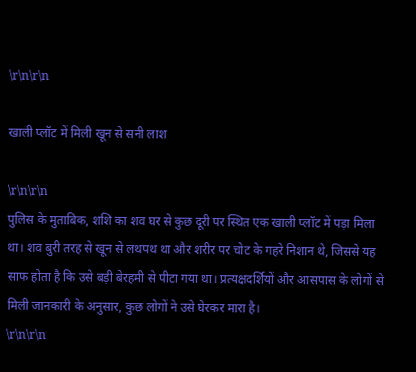\r\n\r\n

खाली प्लॉट में मिली खून से सनी लाश

\r\n\r\n
पुलिस के मुताबिक, शशि का शव घर से कुछ दूरी पर स्थित एक खाली प्लॉट में पड़ा मिला था। शव बुरी तरह से खून से लथपथ था और शरीर पर चोट के गहरे निशान थे, जिससे यह साफ होता है कि उसे बड़ी बेरहमी से पीटा गया था। प्रत्यक्षदर्शियों और आसपास के लोगों से मिली जानकारी के अनुसार, कुछ लोगों ने उसे घेरकर मारा है।
\r\n\r\n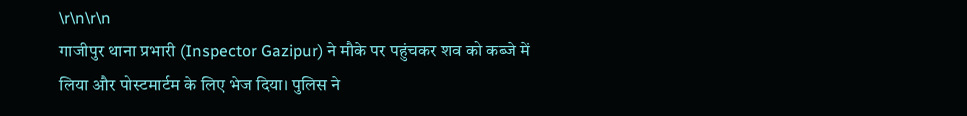\r\n\r\n
गाजीपुर थाना प्रभारी (Inspector Gazipur) ने मौके पर पहुंचकर शव को कब्जे में लिया और पोस्टमार्टम के लिए भेज दिया। पुलिस ने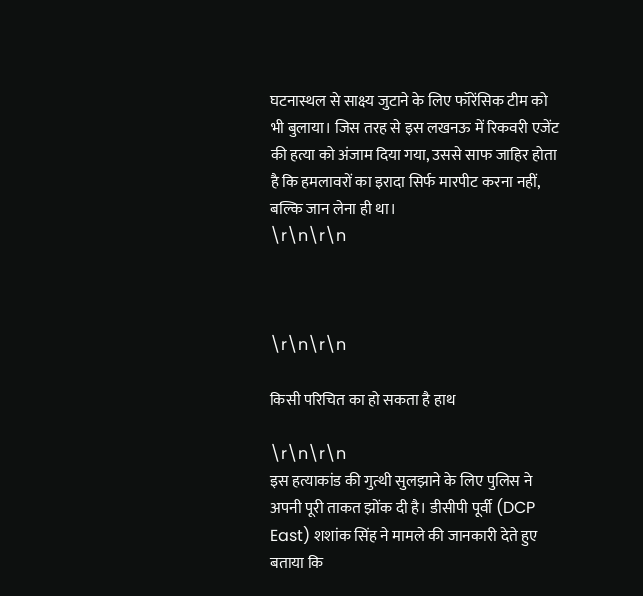घटनास्थल से साक्ष्य जुटाने के लिए फॉरेंसिक टीम को भी बुलाया। जिस तरह से इस लखनऊ में रिकवरी एजेंट की हत्या को अंजाम दिया गया, उससे साफ जाहिर होता है कि हमलावरों का इरादा सिर्फ मारपीट करना नहीं, बल्कि जान लेना ही था।
\r\n\r\n



\r\n\r\n

किसी परिचित का हो सकता है हाथ

\r\n\r\n
इस हत्याकांड की गुत्थी सुलझाने के लिए पुलिस ने अपनी पूरी ताकत झोंक दी है। डीसीपी पूर्वी (DCP East) शशांक सिंह ने मामले की जानकारी देते हुए बताया कि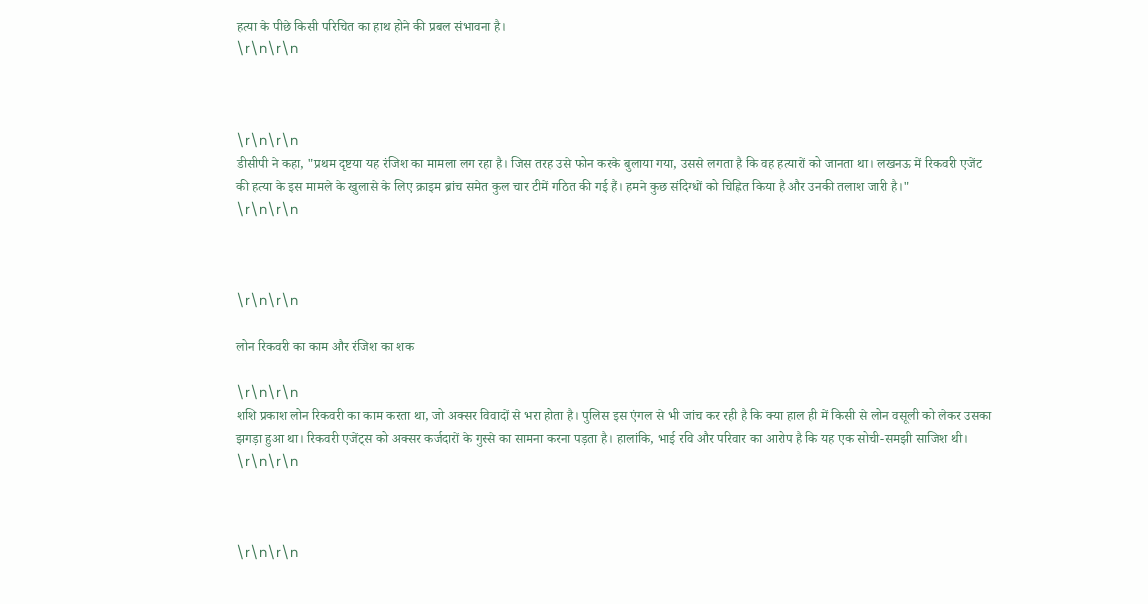हत्या के पीछे किसी परिचित का हाथ होने की प्रबल संभावना है।
\r\n\r\n



\r\n\r\n
डीसीपी ने कहा, "प्रथम दृष्टया यह रंजिश का मामला लग रहा है। जिस तरह उसे फोन करके बुलाया गया, उससे लगता है कि वह हत्यारों को जानता था। लखनऊ में रिकवरी एजेंट की हत्या के इस मामले के खुलासे के लिए क्राइम ब्रांच समेत कुल चार टीमें गठित की गई हैं। हमने कुछ संदिग्धों को चिह्नित किया है और उनकी तलाश जारी है।"
\r\n\r\n



\r\n\r\n

लोन रिकवरी का काम और रंजिश का शक

\r\n\r\n
शशि प्रकाश लोन रिकवरी का काम करता था, जो अक्सर विवादों से भरा होता है। पुलिस इस एंगल से भी जांच कर रही है कि क्या हाल ही में किसी से लोन वसूली को लेकर उसका झगड़ा हुआ था। रिकवरी एजेंट्स को अक्सर कर्जदारों के गुस्से का सामना करना पड़ता है। हालांकि, भाई रवि और परिवार का आरोप है कि यह एक सोची-समझी साजिश थी।
\r\n\r\n



\r\n\r\n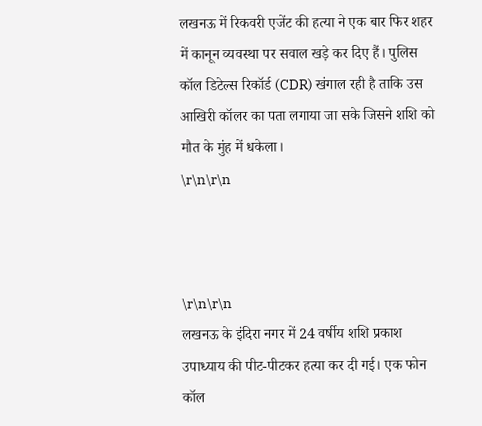लखनऊ में रिकवरी एजेंट की हत्या ने एक बार फिर शहर में कानून व्यवस्था पर सवाल खड़े कर दिए हैं। पुलिस कॉल डिटेल्स रिकॉर्ड (CDR) खंगाल रही है ताकि उस आखिरी कॉलर का पता लगाया जा सके जिसने शशि को मौत के मुंह में धकेला।
\r\n\r\n



\r\n\r\n
लखनऊ के इंदिरा नगर में 24 वर्षीय शशि प्रकाश उपाध्याय की पीट-पीटकर हत्या कर दी गई। एक फोन कॉल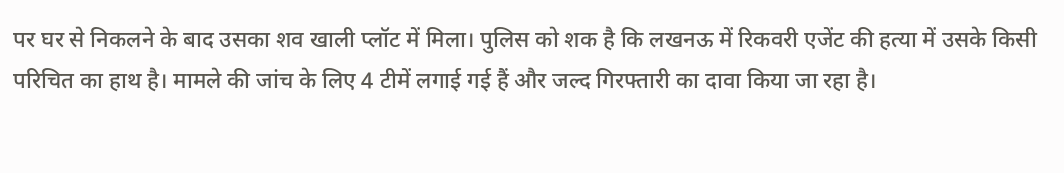पर घर से निकलने के बाद उसका शव खाली प्लॉट में मिला। पुलिस को शक है कि लखनऊ में रिकवरी एजेंट की हत्या में उसके किसी परिचित का हाथ है। मामले की जांच के लिए 4 टीमें लगाई गई हैं और जल्द गिरफ्तारी का दावा किया जा रहा है।